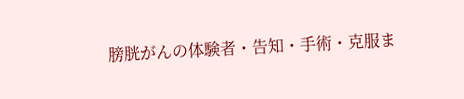膀胱がんの体験者・告知・手術・克服ま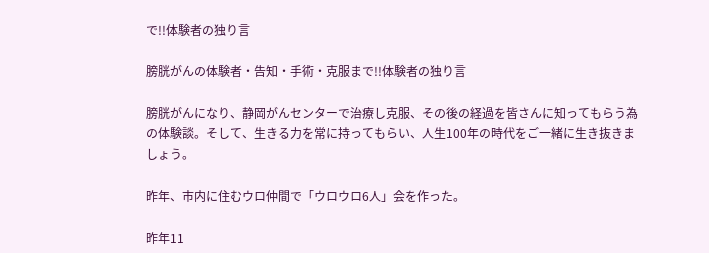で!!体験者の独り言

膀胱がんの体験者・告知・手術・克服まで!!体験者の独り言

膀胱がんになり、静岡がんセンターで治療し克服、その後の経過を皆さんに知ってもらう為の体験談。そして、生きる力を常に持ってもらい、人生100年の時代をご一緒に生き抜きましょう。

昨年、市内に住むウロ仲間で「ウロウロ6人」会を作った。

昨年11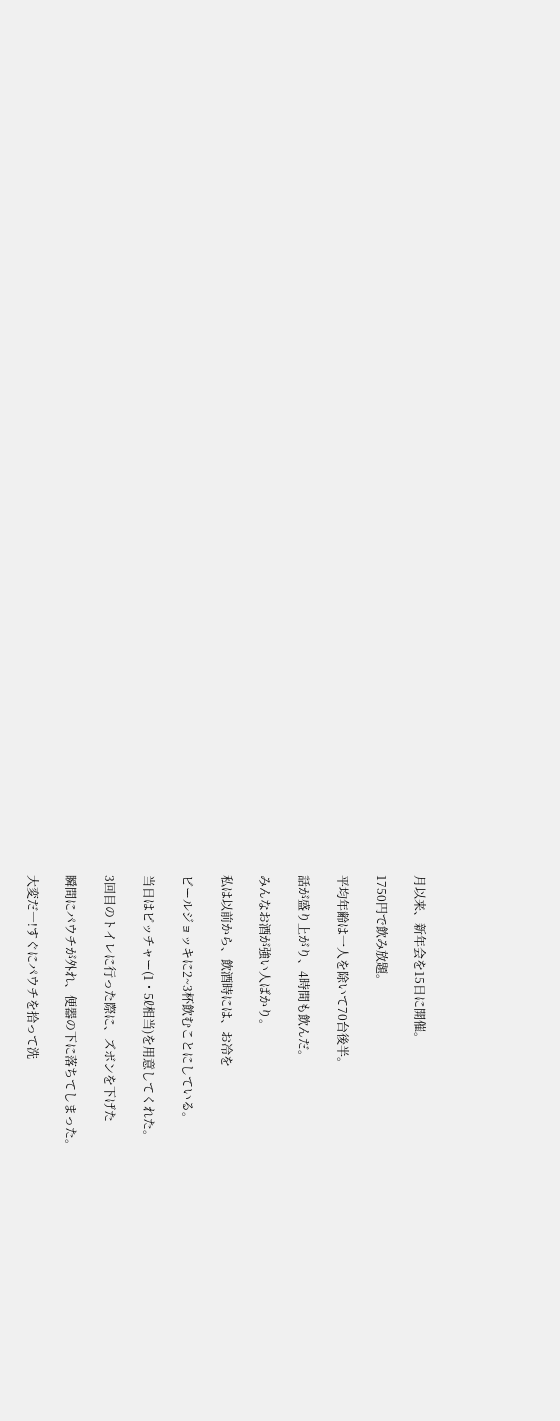月以来、新年会を15日に開催。

1750円で飲み放題。

平均年齢は一人を除いて70台後半。

話が盛り上がり、4時間も飲んだ。

みんなお酒が強い人ばかり。

私は以前から、飲酒時には、お冷を

ビールジョッキに2~3杯飲むことにしている。

当日はピッチャー(1・5ℓ相当)を用意してくれた。

3回目のトイレに行った際に、ズボンを下げた

瞬間にパウチが外れ、便器の下に落ちてしまった。

大変だ―!すぐにパウチを拾って洗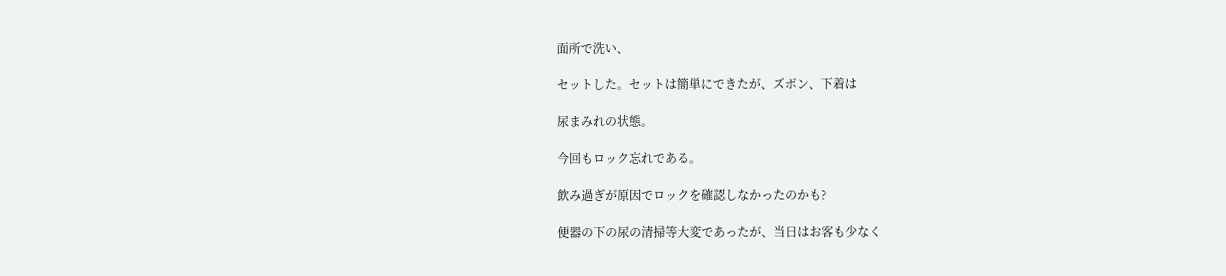面所で洗い、

セットした。セットは簡単にできたが、ズボン、下着は

尿まみれの状態。

今回もロック忘れである。

飲み過ぎが原因でロックを確認しなかったのかも?

便器の下の尿の清掃等大変であったが、当日はお客も少なく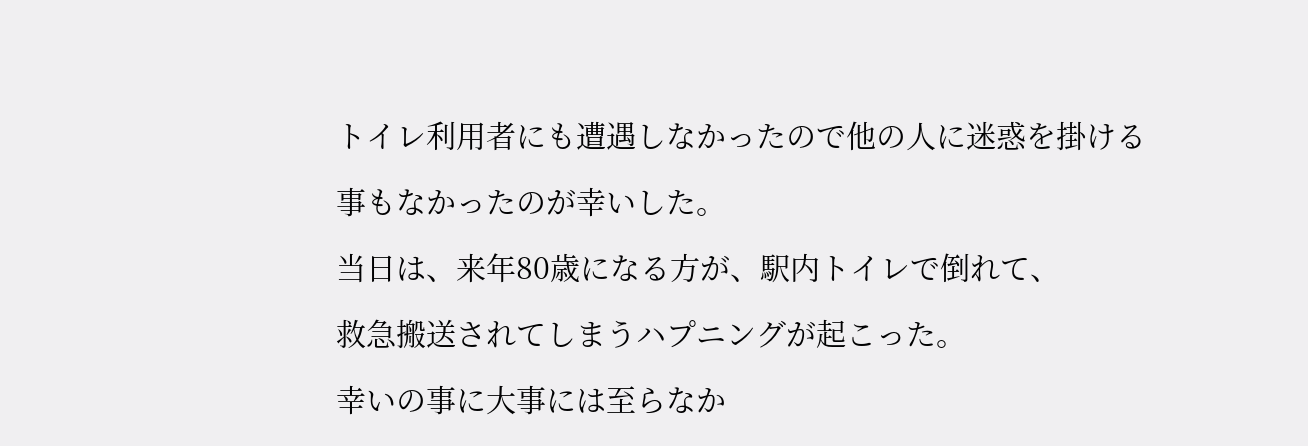トイレ利用者にも遭遇しなかったので他の人に迷惑を掛ける

事もなかったのが幸いした。

当日は、来年80歳になる方が、駅内トイレで倒れて、

救急搬送されてしまうハプニングが起こった。

幸いの事に大事には至らなか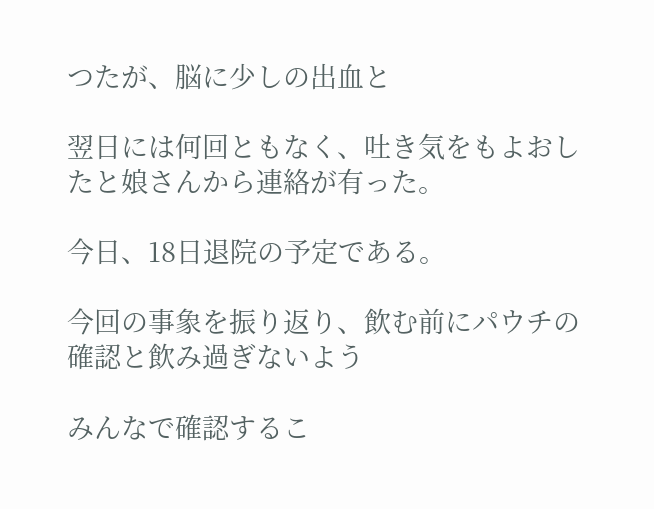つたが、脳に少しの出血と

翌日には何回ともなく、吐き気をもよおしたと娘さんから連絡が有った。

今日、18日退院の予定である。

今回の事象を振り返り、飲む前にパウチの確認と飲み過ぎないよう

みんなで確認するこ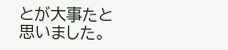とが大事たと思いました。